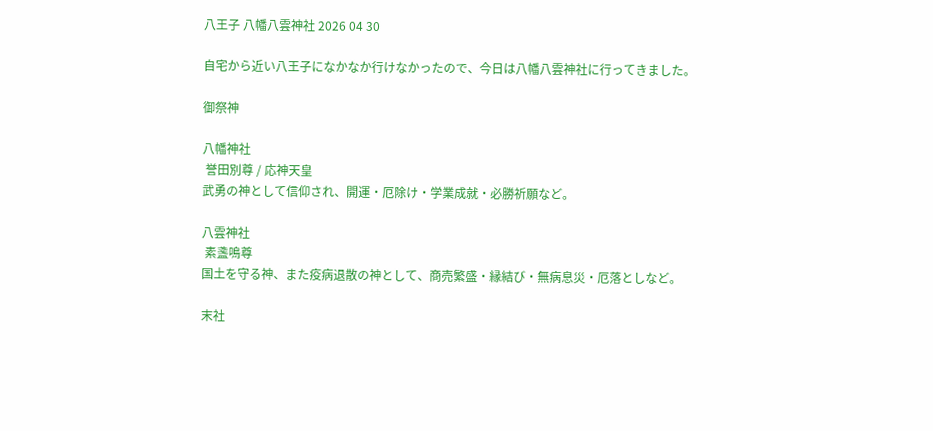八王子 八幡八雲神社 2026 04 30

自宅から近い八王子になかなか行けなかったので、今日は八幡八雲神社に行ってきました。

御祭神

八幡神社
 誉田別尊 / 応神天皇
武勇の神として信仰され、開運・厄除け・学業成就・必勝祈願など。

八雲神社
 素盞鳴尊
国土を守る神、また疫病退散の神として、商売繁盛・縁結び・無病息災・厄落としなど。

末社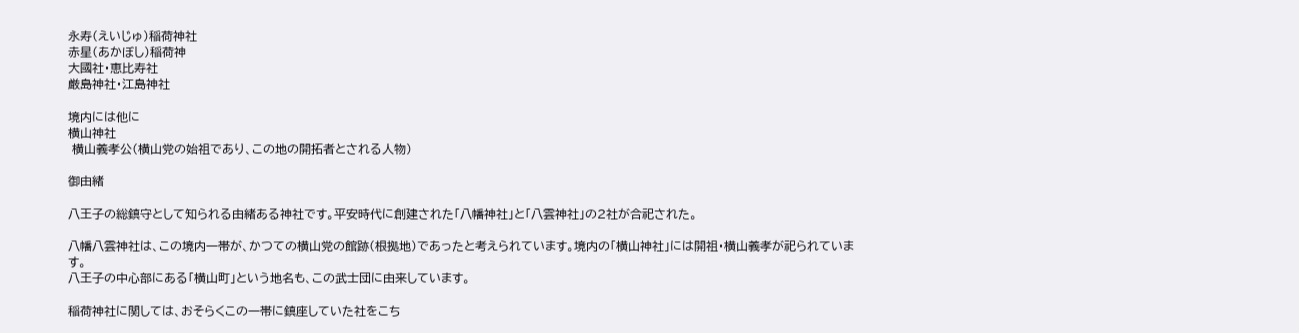永寿(えいじゅ)稲荷神社
赤星(あかぼし)稲荷神
大國社・恵比寿社
厳島神社・江島神社

境内には他に
横山神社
 横山義孝公(横山党の始祖であり、この地の開拓者とされる人物)

御由緒

八王子の総鎮守として知られる由緒ある神社です。平安時代に創建された「八幡神社」と「八雲神社」の2社が合祀された。

八幡八雲神社は、この境内一帯が、かつての横山党の館跡(根拠地)であったと考えられています。境内の「横山神社」には開祖・横山義孝が祀られています。
八王子の中心部にある「横山町」という地名も、この武士団に由来しています。

稲荷神社に関しては、おそらくこの一帯に鎮座していた社をこち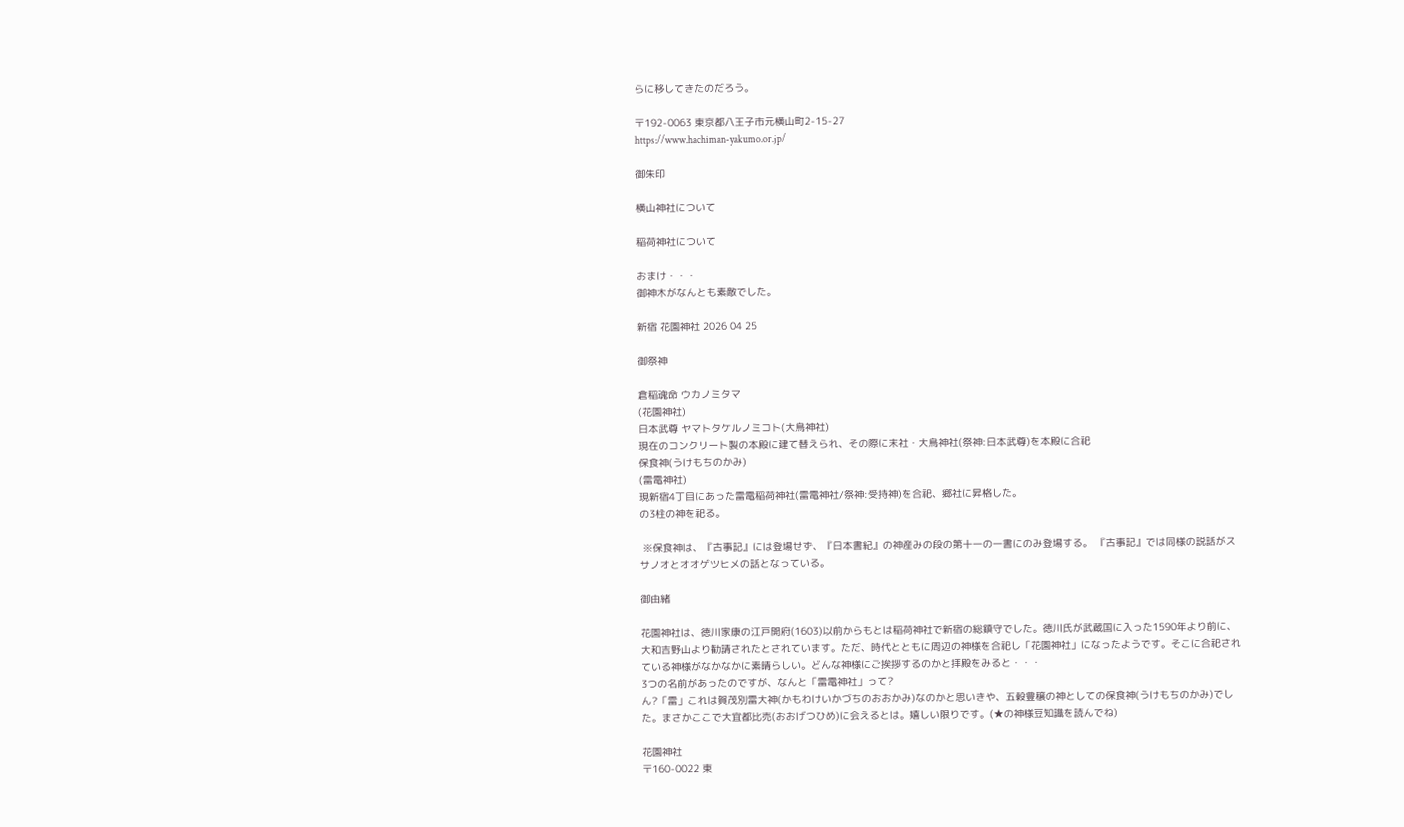らに移してきたのだろう。

〒192-0063 東京都八王子市元横山町2-15-27
https://www.hachiman-yakumo.or.jp/

御朱印

横山神社について

稲荷神社について

おまけ・・・
御神木がなんとも素敵でした。

新宿 花園神社 2026 04 25

御祭神

倉稲魂命 ウカノミタマ
(花園神社)
日本武尊 ヤマトタケルノミコト(大鳥神社)
現在のコンクリート製の本殿に建て替えられ、その際に末社・大鳥神社(祭神:日本武尊)を本殿に合祀
保食神(うけもちのかみ)
(雷電神社)
現新宿4丁目にあった雷電稲荷神社(雷電神社/祭神:受持神)を合祀、郷社に昇格した。
の3柱の神を祀る。

 ※保食神は、『古事記』には登場せず、『日本書紀』の神産みの段の第十一の一書にのみ登場する。 『古事記』では同様の説話がスサノオとオオゲツヒメの話となっている。

御由緒

花園神社は、徳川家康の江戸開府(1603)以前からもとは稲荷神社で新宿の総鎮守でした。徳川氏が武蔵国に入った1590年より前に、大和吉野山より勧請されたとされています。ただ、時代とともに周辺の神様を合祀し「花園神社」になったようです。そこに合祀されている神様がなかなかに素晴らしい。どんな神様にご挨拶するのかと拝殿をみると・・・
3つの名前があったのですが、なんと「雷電神社」って?
ん?「雷」これは賀茂別雷大神(かもわけいかづちのおおかみ)なのかと思いきや、五穀豊穣の神としての保食神(うけもちのかみ)でした。まさかここで大宜都比売(おおげつひめ)に会えるとは。嬉しい限りです。(★の神様豆知識を読んでね)

花園神社
〒160-0022 東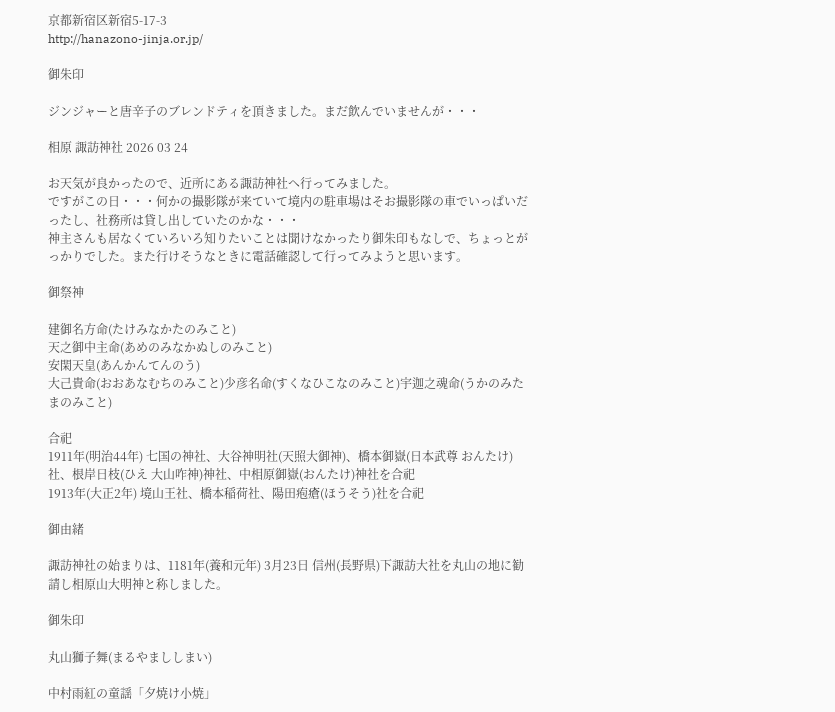京都新宿区新宿5-17-3
http://hanazono-jinja.or.jp/

御朱印

ジンジャーと唐辛子のブレンドティを頂きました。まだ飲んでいませんが・・・

相原 諏訪神社 2026 03 24

お天気が良かったので、近所にある諏訪神社へ行ってみました。
ですがこの日・・・何かの撮影隊が来ていて境内の駐車場はそお撮影隊の車でいっぱいだったし、社務所は貸し出していたのかな・・・
神主さんも居なくていろいろ知りたいことは聞けなかったり御朱印もなしで、ちょっとがっかりでした。また行けそうなときに電話確認して行ってみようと思います。

御祭神

建御名方命(たけみなかたのみこと)
天之御中主命(あめのみなかぬしのみこと)
安閑天皇(あんかんてんのう)
大己貴命(おおあなむちのみこと)少彦名命(すくなひこなのみこと)宇迦之魂命(うかのみたまのみこと)

合祀
1911年(明治44年) 七国の神社、大谷神明社(天照大御神)、橋本御嶽(日本武尊 おんたけ)社、根岸日枝(ひえ 大山咋神)神社、中相原御嶽(おんたけ)神社を合祀
1913年(大正2年) 境山王社、橋本稲荷社、陽田疱瘡(ほうそう)社を合祀

御由緒

諏訪神社の始まりは、1181年(養和元年) 3月23日 信州(長野県)下諏訪大社を丸山の地に勧請し相原山大明神と称しました。

御朱印

丸山獅子舞(まるやまししまい)

中村雨紅の童謡「夕焼け小焼」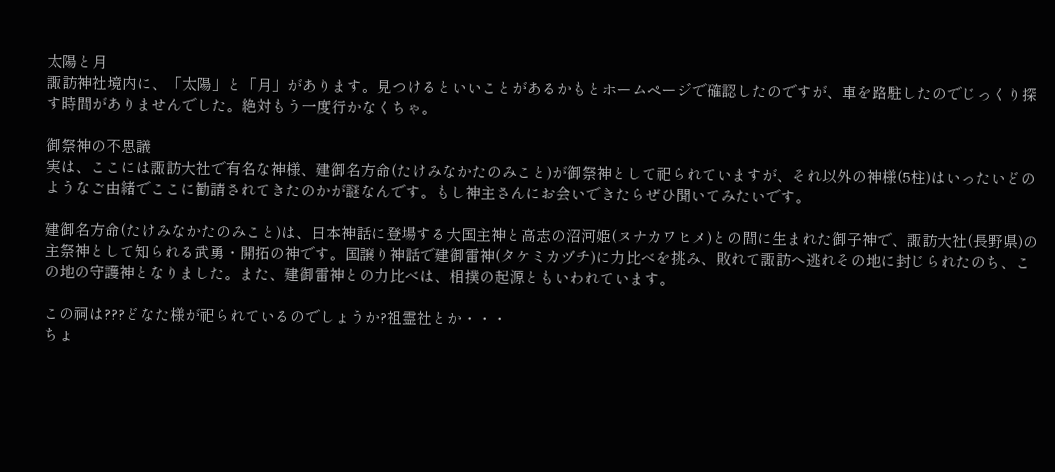太陽と月
諏訪神社境内に、「太陽」と「月」があります。見つけるといいことがあるかもとホームページで確認したのですが、車を路駐したのでじっくり探す時間がありませんでした。絶対もう一度行かなくちゃ。

御祭神の不思議
実は、ここには諏訪大社で有名な神様、建御名方命(たけみなかたのみこと)が御祭神として祀られていますが、それ以外の神様(5柱)はいったいどのようなご由緒でここに勧請されてきたのかが謎なんです。もし神主さんにお会いできたらぜひ聞いてみたいです。

建御名方命(たけみなかたのみこと)は、日本神話に登場する大国主神と高志の沼河姫(ヌナカワヒメ)との間に生まれた御子神で、諏訪大社(長野県)の主祭神として知られる武勇・開拓の神です。国譲り神話で建御雷神(タケミカヅチ)に力比べを挑み、敗れて諏訪へ逃れその地に封じられたのち、この地の守護神となりました。また、建御雷神との力比べは、相撲の起源ともいわれています。

この祠は???どなた様が祀られているのでしょうか?祖霊社とか・・・
ちょ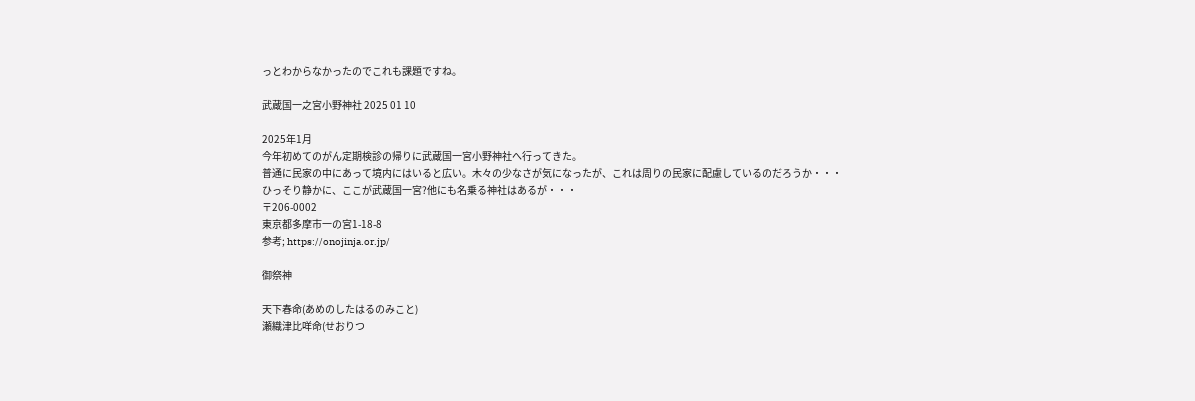っとわからなかったのでこれも課題ですね。

武蔵国一之宮小野神社 2025 01 10

2025年1月
今年初めてのがん定期検診の帰りに武蔵国一宮小野神社へ行ってきた。
普通に民家の中にあって境内にはいると広い。木々の少なさが気になったが、これは周りの民家に配慮しているのだろうか・・・
ひっそり静かに、ここが武蔵国一宮?他にも名乗る神社はあるが・・・
〒206-0002
東京都多摩市一の宮1-18-8
参考; https://onojinja.or.jp/

御祭神

天下春命(あめのしたはるのみこと)
瀬織津比咩命(せおりつ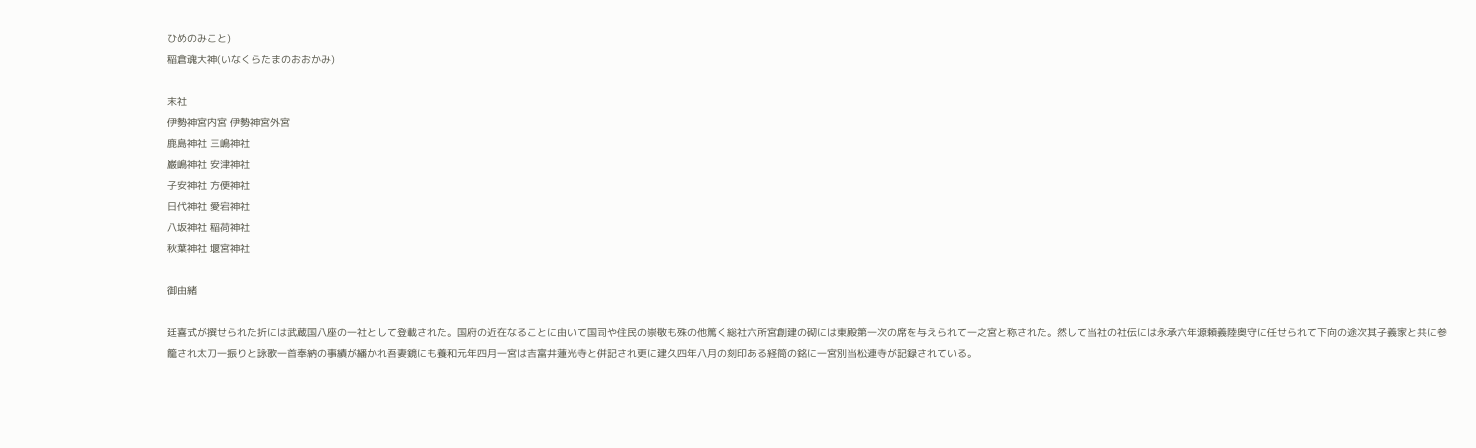ひめのみこと)
稲倉魂大神(いなくらたまのおおかみ)

末社
伊勢神宮内宮 伊勢神宮外宮
鹿島神社 三嶋神社
巌嶋神社 安津神社
子安神社 方便神社
日代神社 愛宕神社
八坂神社 稲荷神社
秋葉神社 堰宮神社

御由緒

廷喜式が撰せられた折には武蔵国八座の一社として登載された。国府の近在なることに由いて国司や住民の崇敬も殊の他篤く総社六所宮創建の砌には東殿第一次の席を与えられて一之宮と称された。然して当社の社伝には永承六年源頼義陸奥守に任せられて下向の途次其子義家と共に参籠され太刀一振りと詠歌一首奉納の事績が繙かれ吾妻鏡にも養和元年四月一宮は吉富井蓮光寺と併記され更に建久四年八月の刻印ある経筒の銘に一宮別当松連寺が記録されている。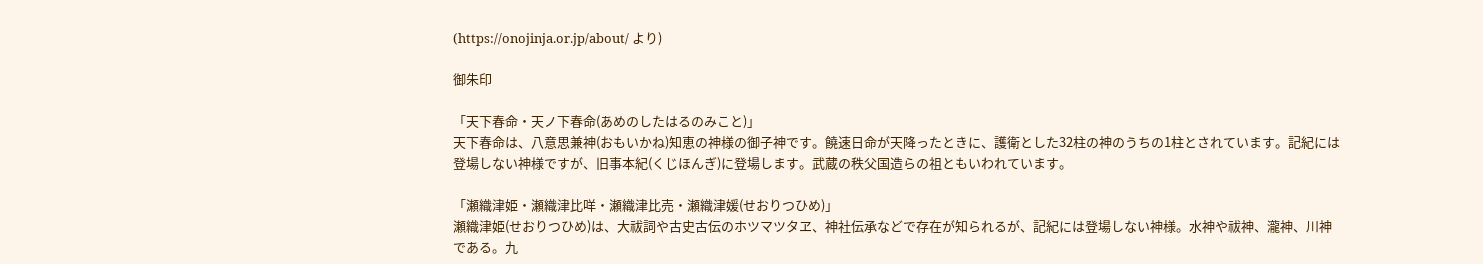(https://onojinja.or.jp/about/ より)

御朱印

「天下春命・天ノ下春命(あめのしたはるのみこと)」
天下春命は、八意思兼神(おもいかね)知恵の神様の御子神です。饒速日命が天降ったときに、護衛とした32柱の神のうちの1柱とされています。記紀には登場しない神様ですが、旧事本紀(くじほんぎ)に登場します。武蔵の秩父国造らの祖ともいわれています。

「瀬織津姫・瀬織津比咩・瀬織津比売・瀬織津媛(せおりつひめ)」
瀬織津姫(せおりつひめ)は、大祓詞や古史古伝のホツマツタヱ、神社伝承などで存在が知られるが、記紀には登場しない神様。水神や祓神、瀧神、川神である。九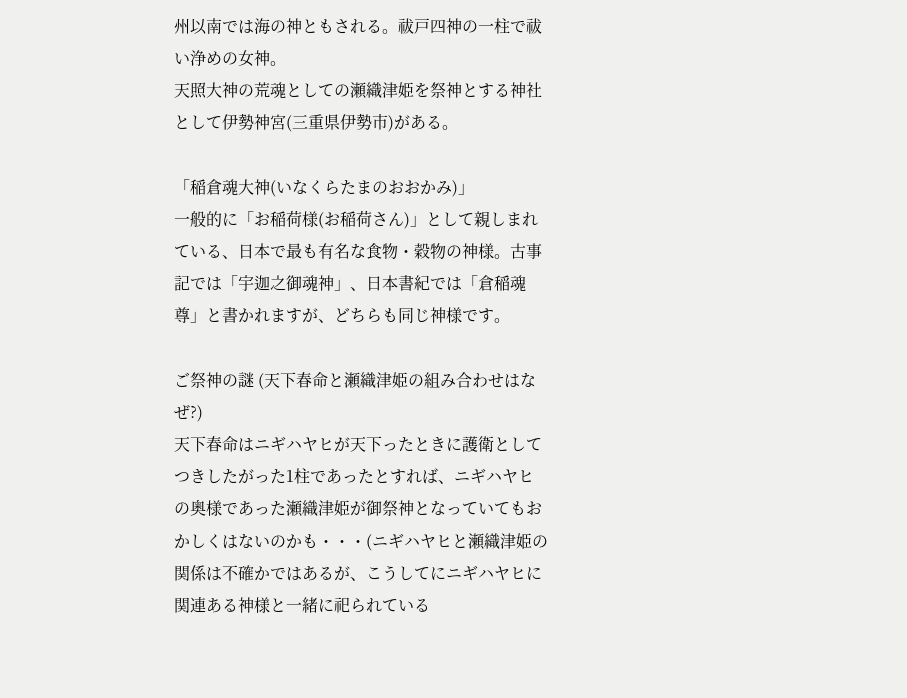州以南では海の神ともされる。祓戸四神の一柱で祓い浄めの女神。
天照大神の荒魂としての瀬織津姫を祭神とする神社として伊勢神宮(三重県伊勢市)がある。

「稲倉魂大神(いなくらたまのおおかみ)」
一般的に「お稲荷様(お稲荷さん)」として親しまれている、日本で最も有名な食物・穀物の神様。古事記では「宇迦之御魂神」、日本書紀では「倉稲魂尊」と書かれますが、どちらも同じ神様です。

ご祭神の謎 (天下春命と瀬織津姫の組み合わせはなぜ?)
天下春命はニギハヤヒが天下ったときに護衛としてつきしたがった1柱であったとすれば、ニギハヤヒの奥様であった瀬織津姫が御祭神となっていてもおかしくはないのかも・・・(ニギハヤヒと瀬織津姫の関係は不確かではあるが、こうしてにニギハヤヒに関連ある神様と一緒に祀られている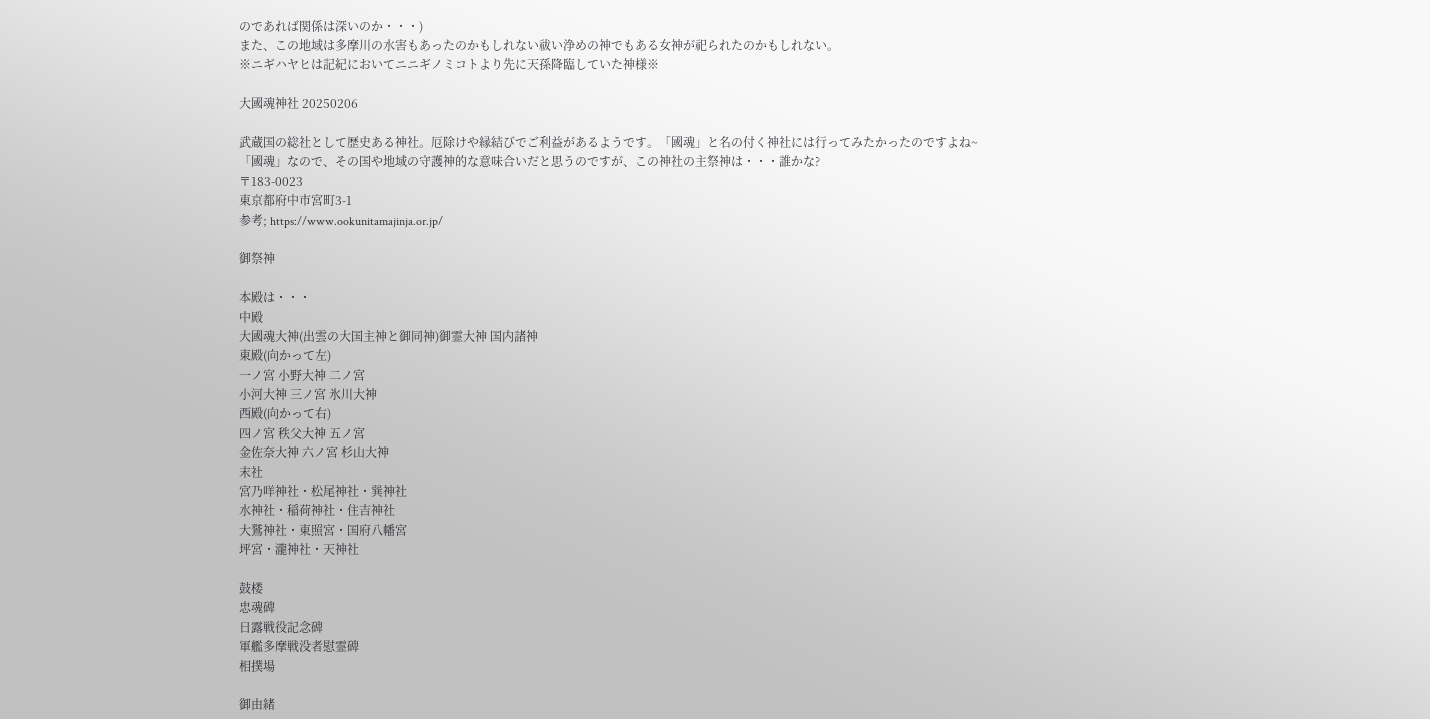のであれば関係は深いのか・・・)
また、この地域は多摩川の水害もあったのかもしれない祓い浄めの神でもある女神が祀られたのかもしれない。
※ニギハヤヒは記紀においてニニギノミコトより先に天孫降臨していた神様※

大國魂神社 20250206

武蔵国の総社として歴史ある神社。厄除けや縁結びでご利益があるようです。「國魂」と名の付く神社には行ってみたかったのですよね~
「國魂」なので、その国や地域の守護神的な意味合いだと思うのですが、この神社の主祭神は・・・誰かな?
〒183-0023
東京都府中市宮町3-1
参考; https://www.ookunitamajinja.or.jp/

御祭神

本殿は・・・
中殿
大國魂大神(出雲の大国主神と御同神)御霊大神 国内諸神
東殿(向かって左)
一ノ宮 小野大神 二ノ宮
小河大神 三ノ宮 氷川大神
西殿(向かって右)
四ノ宮 秩父大神 五ノ宮
金佐奈大神 六ノ宮 杉山大神
末社
宮乃咩神社・松尾神社・巽神社
水神社・稲荷神社・住吉神社
大鷲神社・東照宮・国府八幡宮
坪宮・瀧神社・天神社

鼓楼
忠魂碑
日露戦役記念碑
軍艦多摩戦没者慰霊碑
相撲場

御由緒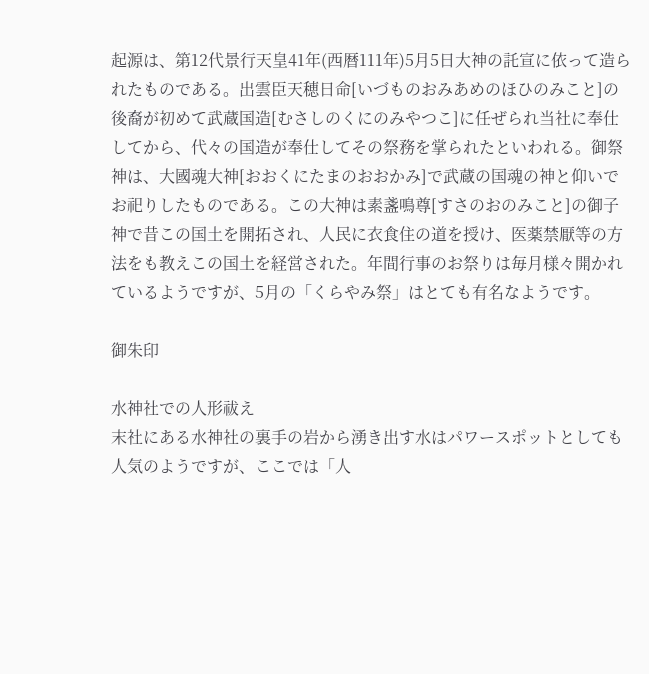起源は、第12代景行天皇41年(西暦111年)5月5日大神の託宣に依って造られたものである。出雲臣天穂日命[いづものおみあめのほひのみこと]の後裔が初めて武蔵国造[むさしのくにのみやつこ]に任ぜられ当社に奉仕してから、代々の国造が奉仕してその祭務を掌られたといわれる。御祭神は、大國魂大神[おおくにたまのおおかみ]で武蔵の国魂の神と仰いでお祀りしたものである。この大神は素盞鳴尊[すさのおのみこと]の御子神で昔この国土を開拓され、人民に衣食住の道を授け、医薬禁厭等の方法をも教えこの国土を経営された。年間行事のお祭りは毎月様々開かれているようですが、5月の「くらやみ祭」はとても有名なようです。

御朱印

水神社での人形祓え
末社にある水神社の裏手の岩から湧き出す水はパワースポットとしても人気のようですが、ここでは「人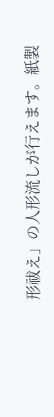形祓え」の人形流しが行えます。紙製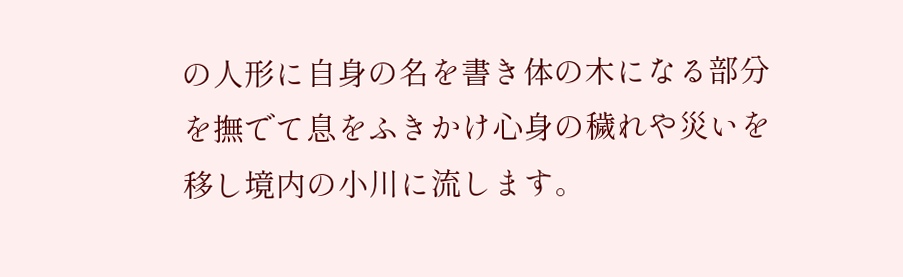の人形に自身の名を書き体の木になる部分を撫でて息をふきかけ心身の穢れや災いを移し境内の小川に流します。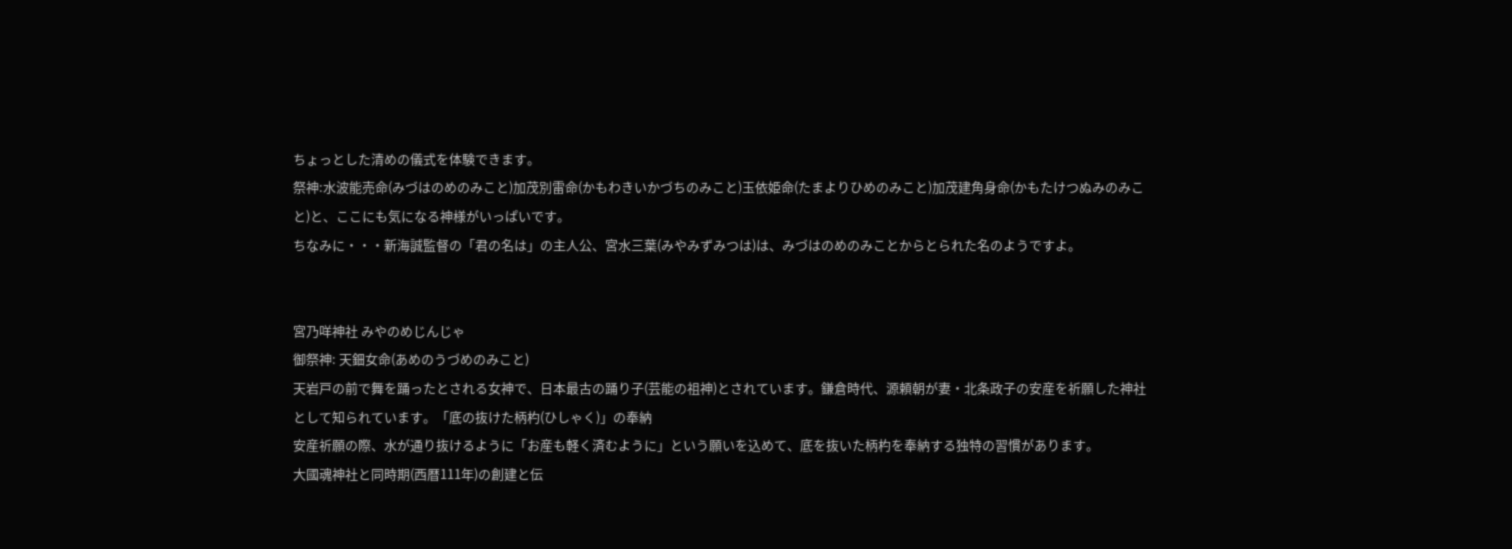ちょっとした清めの儀式を体験できます。
祭神:水波能売命(みづはのめのみこと)加茂別雷命(かもわきいかづちのみこと)玉依姫命(たまよりひめのみこと)加茂建角身命(かもたけつぬみのみこと)と、ここにも気になる神様がいっぱいです。
ちなみに・・・新海誠監督の「君の名は」の主人公、宮水三葉(みやみずみつは)は、みづはのめのみことからとられた名のようですよ。


宮乃咩神社 みやのめじんじゃ
御祭神: 天鈿女命(あめのうづめのみこと)
天岩戸の前で舞を踊ったとされる女神で、日本最古の踊り子(芸能の祖神)とされています。鎌倉時代、源頼朝が妻・北条政子の安産を祈願した神社として知られています。「底の抜けた柄杓(ひしゃく)」の奉納
安産祈願の際、水が通り抜けるように「お産も軽く済むように」という願いを込めて、底を抜いた柄杓を奉納する独特の習慣があります。
大國魂神社と同時期(西暦111年)の創建と伝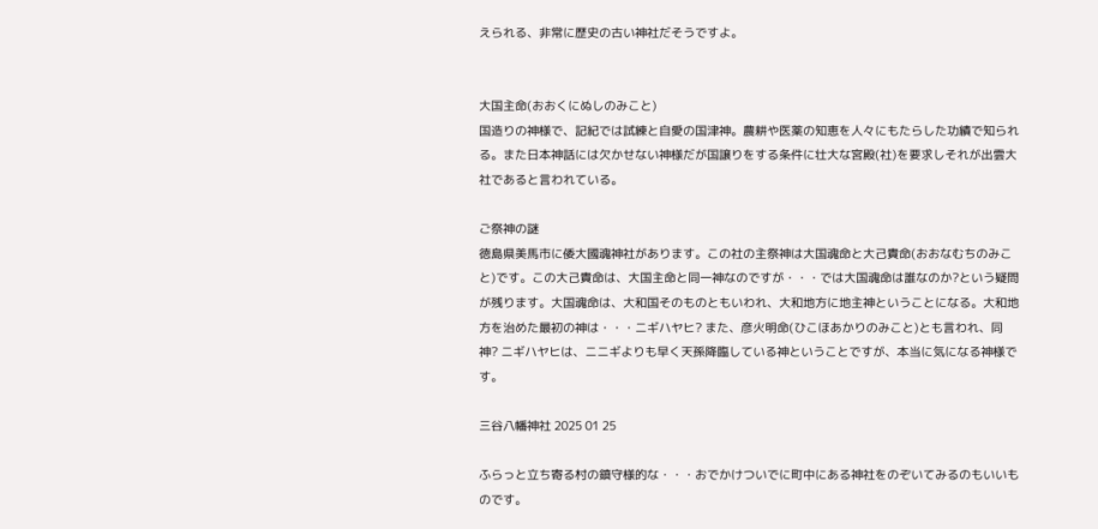えられる、非常に歴史の古い神社だそうですよ。


大国主命(おおくにぬしのみこと)
国造りの神様で、記紀では試練と自愛の国津神。農耕や医薬の知恵を人々にもたらした功績で知られる。また日本神話には欠かせない神様だが国譲りをする条件に壮大な宮殿(社)を要求しそれが出雲大社であると言われている。

ご祭神の謎
徳島県美馬市に倭大國魂神社があります。この社の主祭神は大国魂命と大己貴命(おおなむちのみこと)です。この大己貴命は、大国主命と同一神なのですが・・・では大国魂命は誰なのか?という疑問が残ります。大国魂命は、大和国そのものともいわれ、大和地方に地主神ということになる。大和地方を治めた最初の神は・・・ニギハヤヒ? また、彦火明命(ひこほあかりのみこと)とも言われ、同神? ニギハヤヒは、ニニギよりも早く天孫降臨している神ということですが、本当に気になる神様です。

三谷八幡神社 2025 01 25

ふらっと立ち寄る村の鎮守様的な・・・おでかけついでに町中にある神社をのぞいてみるのもいいものです。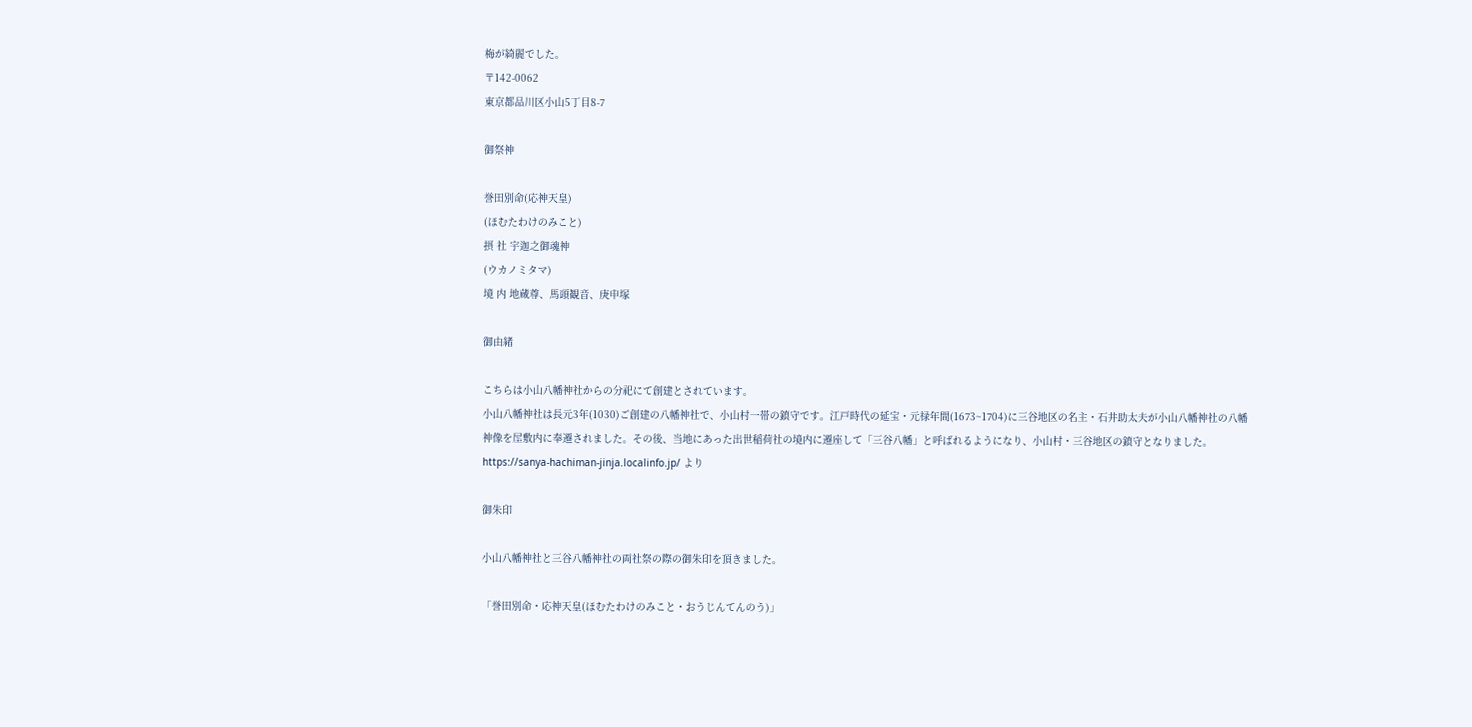梅が綺麗でした。
〒142-0062
東京都品川区小山5丁目8-7

御祭神

誉田別命(応神天皇)
(ほむたわけのみこと)
摂 社 宇迦之御魂神
(ウカノミタマ)
境 内 地蔵尊、馬頭観音、庚申塚

御由緒

こちらは小山八幡神社からの分祀にて創建とされています。
小山八幡神社は長元3年(1030)ご創建の八幡神社で、小山村一帯の鎮守です。江戸時代の延宝・元禄年間(1673~1704)に三谷地区の名主・石井助太夫が小山八幡神社の八幡神像を屋敷内に奉遷されました。その後、当地にあった出世稲荷社の境内に遷座して「三谷八幡」と呼ばれるようになり、小山村・三谷地区の鎮守となりました。
https://sanya-hachiman-jinja.localinfo.jp/ より

御朱印

小山八幡神社と三谷八幡神社の両社祭の際の御朱印を頂きました。

「誉田別命・応神天皇(ほむたわけのみこと・おうじんてんのう)」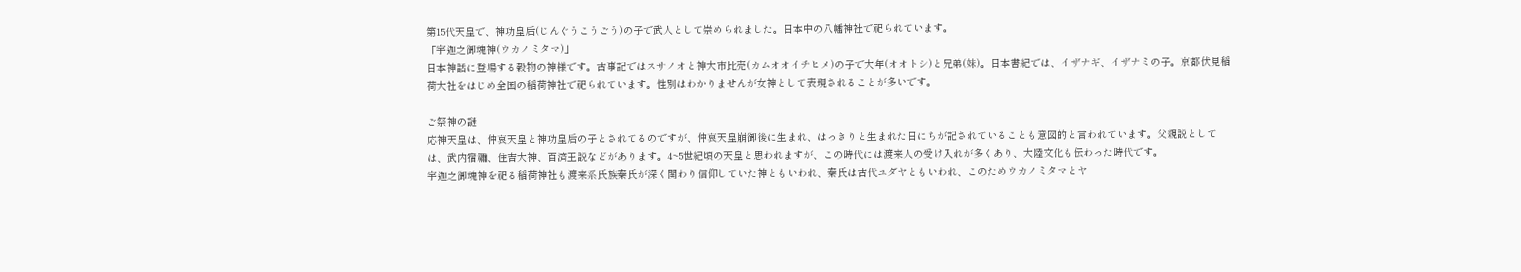第15代天皇で、神功皇后(じんぐうこうごう)の子で武人として崇められました。日本中の八幡神社で祀られています。
「宇迦之御魂神(ウカノミタマ)」
日本神話に登場する穀物の神様です。古事記ではスサノオと神大市比売(カムオオイチヒメ)の子で大年(オオトシ)と兄弟(妹)。日本書紀では、イザナギ、イザナミの子。京都伏見稲荷大社をはじめ全国の稲荷神社で祀られています。性別はわかりませんが女神として表現されることが多いです。

ご祭神の謎
応神天皇は、仲哀天皇と神功皇后の子とされてるのですが、仲哀天皇崩御後に生まれ、はっきりと生まれた日にちが記されていることも意図的と言われています。父親説としては、武内宿禰、住吉大神、百済王説などがあります。4~5世紀頃の天皇と思われますが、この時代には渡来人の受け入れが多くあり、大陸文化も伝わった時代です。
宇迦之御魂神を祀る稲荷神社も渡来系氏族秦氏が深く関わり信仰していた神ともいわれ、秦氏は古代ユダヤともいわれ、このためウカノミタマとヤ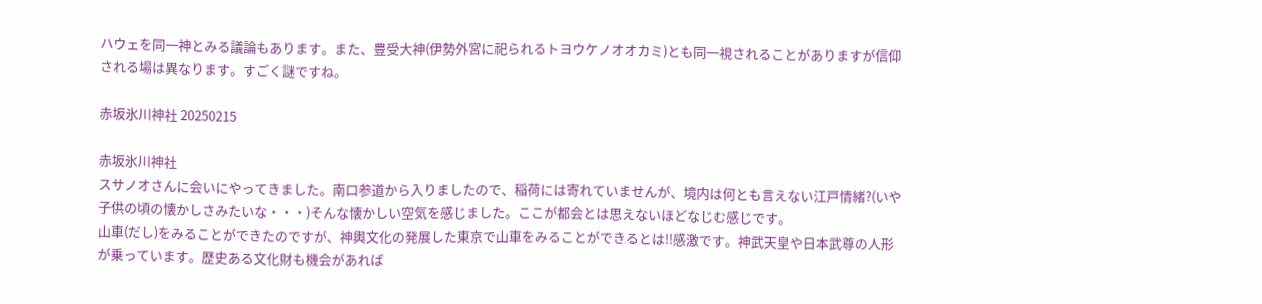ハウェを同一神とみる議論もあります。また、豊受大神(伊勢外宮に祀られるトヨウケノオオカミ)とも同一視されることがありますが信仰される場は異なります。すごく謎ですね。

赤坂氷川神社 20250215

赤坂氷川神社
スサノオさんに会いにやってきました。南口参道から入りましたので、稲荷には寄れていませんが、境内は何とも言えない江戸情緒?(いや子供の頃の懐かしさみたいな・・・)そんな懐かしい空気を感じました。ここが都会とは思えないほどなじむ感じです。
山車(だし)をみることができたのですが、神輿文化の発展した東京で山車をみることができるとは!!感激です。神武天皇や日本武尊の人形が乗っています。歴史ある文化財も機会があれば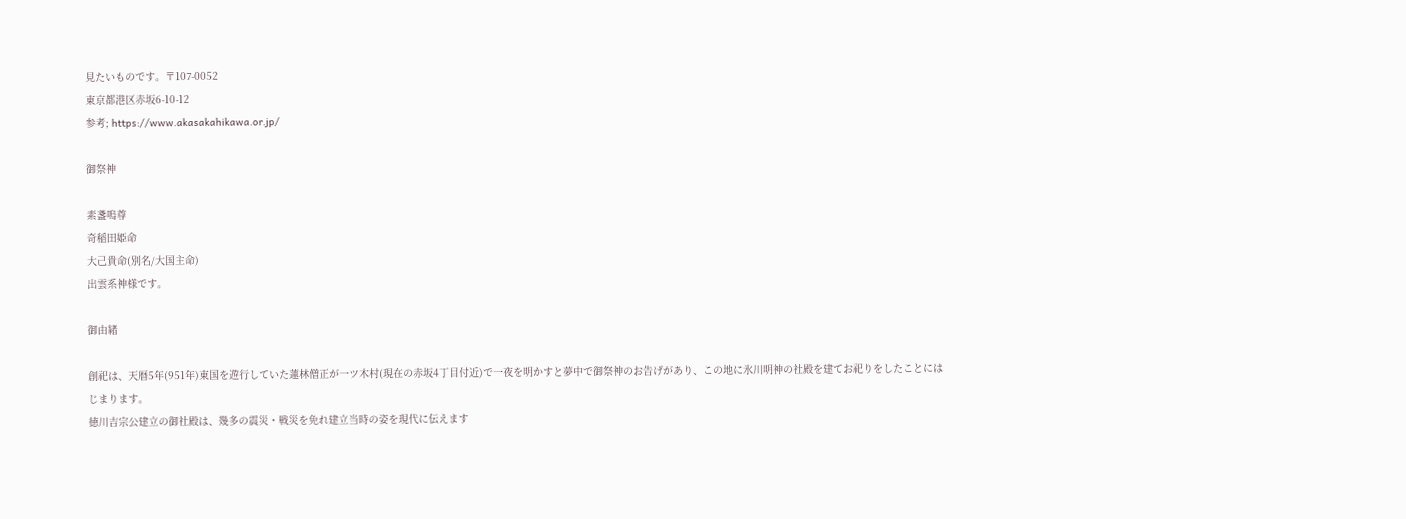見たいものです。〒107-0052
東京都港区赤坂6-10-12
参考; https://www.akasakahikawa.or.jp/

御祭神

素盞嗚尊
奇稲田姫命
大己貴命(別名/大国主命)
出雲系神様です。

御由緒

創祀は、天暦5年(951年)東国を遊行していた蓮林僧正が一ツ木村(現在の赤坂4丁目付近)で一夜を明かすと夢中で御祭神のお告げがあり、この地に氷川明神の社殿を建てお祀りをしたことにはじまります。
徳川吉宗公建立の御社殿は、幾多の震災・戦災を免れ建立当時の姿を現代に伝えます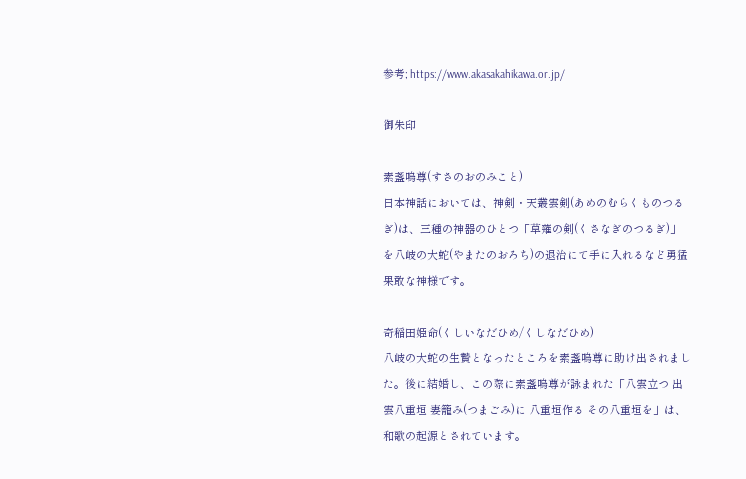参考; https://www.akasakahikawa.or.jp/

御朱印

素盞嗚尊(すさのおのみこと)
日本神話においては、神剣・天叢雲剣(あめのむらくものつるぎ)は、三種の神器のひとつ「草薙の剣(くさなぎのつるぎ)」を八岐の大蛇(やまたのおろち)の退治にて手に入れるなど勇猛果敢な神様です。

奇稲田姫命(くしいなだひめ/くしなだひめ)
八岐の大蛇の生贄となったところを素盞嗚尊に助け出されました。後に結婚し、この際に素盞嗚尊が詠まれた「八雲立つ 出雲八重垣 妻籠み(つまごみ)に 八重垣作る その八重垣を」は、和歌の起源とされています。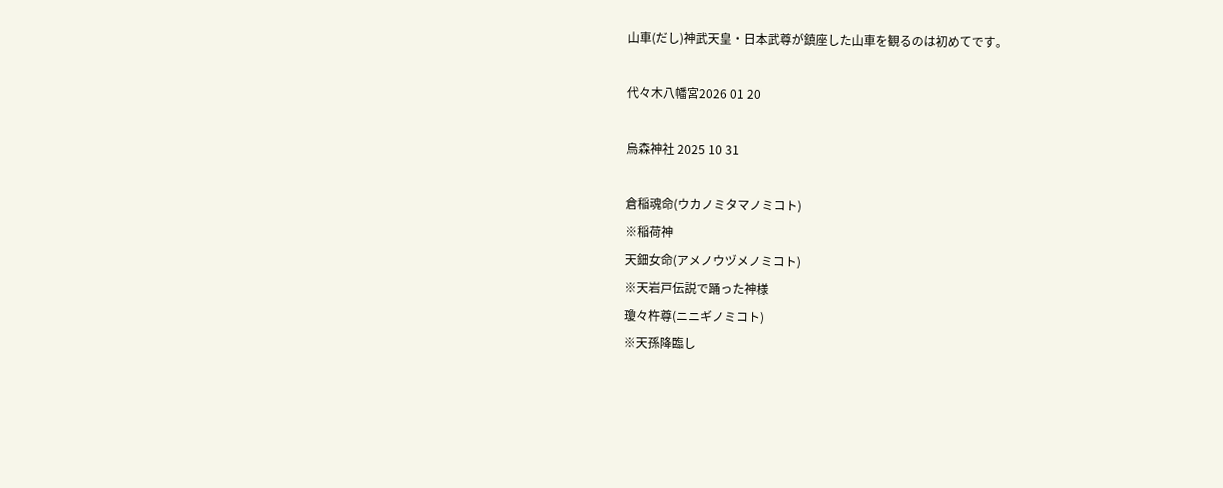山車(だし)神武天皇・日本武尊が鎮座した山車を観るのは初めてです。

代々木八幡宮2026 01 20

烏森神社 2025 10 31

倉稲魂命(ウカノミタマノミコト)
※稲荷神
天鈿女命(アメノウヅメノミコト)
※天岩戸伝説で踊った神様
瓊々杵尊(ニニギノミコト)
※天孫降臨し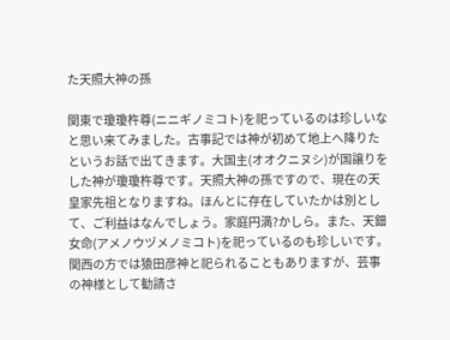た天照大神の孫

関東で瓊瓊杵尊(ニニギノミコト)を祀っているのは珍しいなと思い来てみました。古事記では神が初めて地上へ降りたというお話で出てきます。大国主(オオクニヌシ)が国譲りをした神が瓊瓊杵尊です。天照大神の孫ですので、現在の天皇家先祖となりますね。ほんとに存在していたかは別として、ご利益はなんでしょう。家庭円満?かしら。また、天鈿女命(アメノウヅメノミコト)を祀っているのも珍しいです。関西の方では猿田彦神と祀られることもありますが、芸事の神様として勧請さ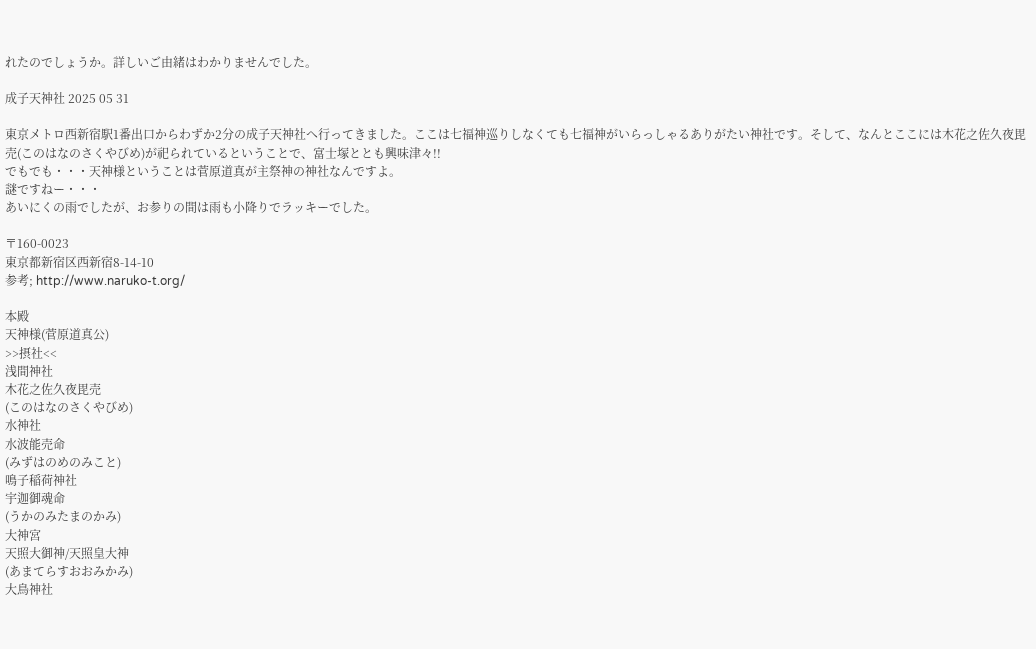れたのでしょうか。詳しいご由緒はわかりませんでした。

成子天神社 2025 05 31

東京メトロ西新宿駅1番出口からわずか2分の成子天神社へ行ってきました。ここは七福神巡りしなくても七福神がいらっしゃるありがたい神社です。そして、なんとここには木花之佐久夜毘売(このはなのさくやびめ)が祀られているということで、富士塚ととも興味津々!!
でもでも・・・天神様ということは菅原道真が主祭神の神社なんですよ。
謎ですねー・・・
あいにくの雨でしたが、お参りの間は雨も小降りでラッキーでした。

〒160-0023
東京都新宿区西新宿8-14-10
参考; http://www.naruko-t.org/

本殿
天神様(菅原道真公)
>>摂社<<
浅間神社
木花之佐久夜毘売
(このはなのさくやびめ)
水神社
水波能売命
(みずはのめのみこと)
鳴子稲荷神社
宇迦御魂命
(うかのみたまのかみ)
大神宮
天照大御神/天照皇大神
(あまてらすおおみかみ)
大鳥神社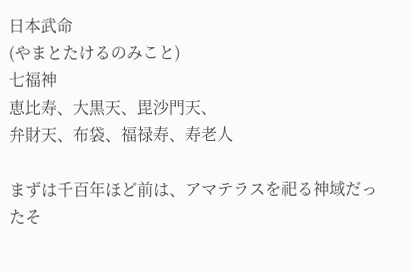日本武命
(やまとたけるのみこと)
七福神
恵比寿、大黒天、毘沙門天、
弁財天、布袋、福禄寿、寿老人

まずは千百年ほど前は、アマテラスを祀る神域だったそ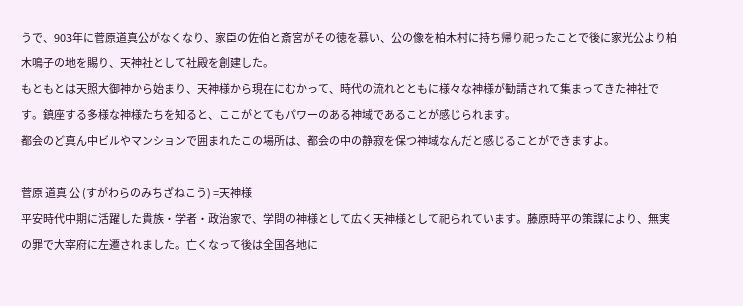うで、903年に菅原道真公がなくなり、家臣の佐伯と斎宮がその徳を慕い、公の像を柏木村に持ち帰り祀ったことで後に家光公より柏木鳴子の地を賜り、天神社として社殿を創建した。
もともとは天照大御神から始まり、天神様から現在にむかって、時代の流れとともに様々な神様が勧請されて集まってきた神社です。鎮座する多様な神様たちを知ると、ここがとてもパワーのある神域であることが感じられます。
都会のど真ん中ビルやマンションで囲まれたこの場所は、都会の中の静寂を保つ神域なんだと感じることができますよ。

菅原 道真 公 (すがわらのみちざねこう) =天神様
平安時代中期に活躍した貴族・学者・政治家で、学問の神様として広く天神様として祀られています。藤原時平の策謀により、無実の罪で大宰府に左遷されました。亡くなって後は全国各地に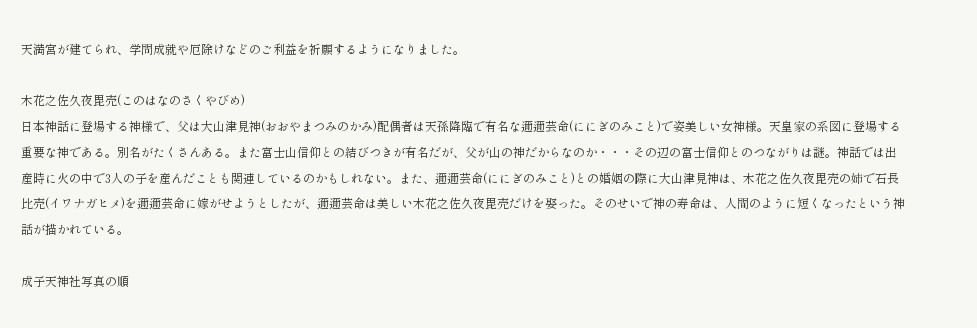天満宮が建てられ、学問成就や厄除けなどのご利益を祈願するようになりました。

木花之佐久夜毘売(このはなのさくやびめ)
日本神話に登場する神様で、父は大山津見神(おおやまつみのかみ)配偶者は天孫降臨で有名な邇邇芸命(ににぎのみこと)で姿美しい女神様。天皇家の系図に登場する重要な神である。別名がたくさんある。また富士山信仰との結びつきが有名だが、父が山の神だからなのか・・・その辺の富士信仰とのつながりは謎。神話では出産時に火の中で3人の子を産んだことも関連しているのかもしれない。また、邇邇芸命(ににぎのみこと)との婚姻の際に大山津見神は、木花之佐久夜毘売の姉で石長比売(イワナガヒメ)を邇邇芸命に嫁がせようとしたが、邇邇芸命は美しい木花之佐久夜毘売だけを娶った。そのせいで神の寿命は、人間のように短くなったという神話が描かれている。

成子天神社写真の順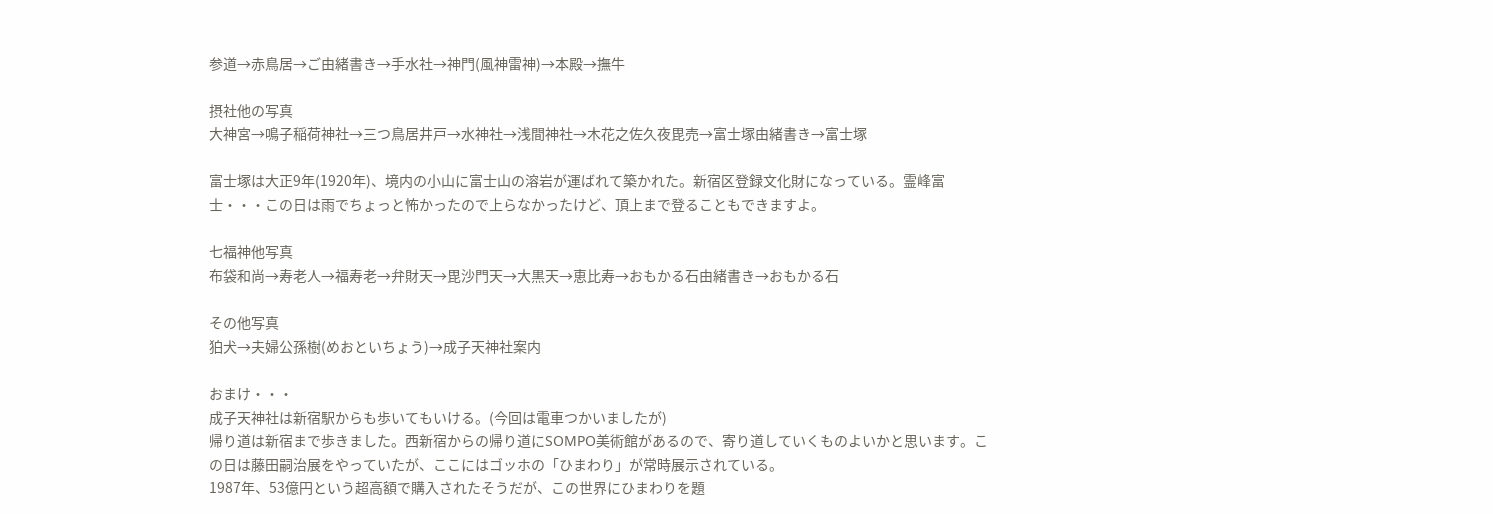参道→赤鳥居→ご由緒書き→手水社→神門(風神雷神)→本殿→撫牛

摂社他の写真
大神宮→鳴子稲荷神社→三つ鳥居井戸→水神社→浅間神社→木花之佐久夜毘売→富士塚由緒書き→富士塚

富士塚は大正9年(1920年)、境内の小山に富士山の溶岩が運ばれて築かれた。新宿区登録文化財になっている。霊峰富士・・・この日は雨でちょっと怖かったので上らなかったけど、頂上まで登ることもできますよ。

七福神他写真
布袋和尚→寿老人→福寿老→弁財天→毘沙門天→大黒天→恵比寿→おもかる石由緒書き→おもかる石

その他写真
狛犬→夫婦公孫樹(めおといちょう)→成子天神社案内

おまけ・・・
成子天神社は新宿駅からも歩いてもいける。(今回は電車つかいましたが)
帰り道は新宿まで歩きました。西新宿からの帰り道にSOMPO美術館があるので、寄り道していくものよいかと思います。この日は藤田嗣治展をやっていたが、ここにはゴッホの「ひまわり」が常時展示されている。
1987年、53億円という超高額で購入されたそうだが、この世界にひまわりを題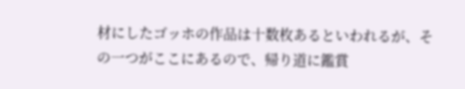材にしたゴッホの作品は十数枚あるといわれるが、その一つがここにあるので、帰り道に鑑賞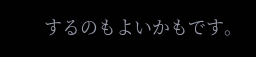するのもよいかもです。